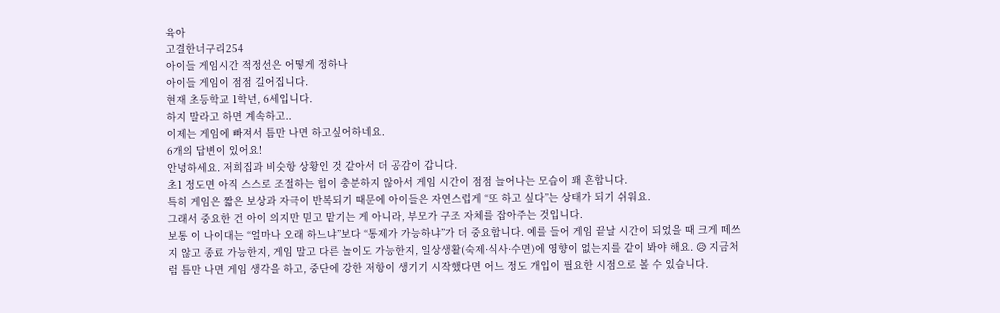육아
고결한너구리254
아이들 게임시간 적정선은 어떻게 정하나
아이들 게임이 점점 길어집니다.
현재 초등학교 1학년, 6세입니다.
하지 말라고 하면 계속하고..
이제는 게임에 빠져서 틈만 나면 하고싶어하네요.
6개의 답변이 있어요!
안녕하세요. 저희집과 비슷항 상황인 것 같아서 더 공감이 갑니다.
초1 정도면 아직 스스로 조절하는 힘이 충분하지 않아서 게임 시간이 점점 늘어나는 모습이 꽤 흔합니다.
특히 게임은 짧은 보상과 자극이 반복되기 때문에 아이들은 자연스럽게 “또 하고 싶다”는 상태가 되기 쉬워요.
그래서 중요한 건 아이 의지만 믿고 맡기는 게 아니라, 부모가 구조 자체를 잡아주는 것입니다.
보통 이 나이대는 “얼마나 오래 하느냐”보다 “통제가 가능하냐”가 더 중요합니다. 예를 들어 게임 끝날 시간이 되었을 때 크게 떼쓰지 않고 종료 가능한지, 게임 말고 다른 놀이도 가능한지, 일상생활(숙제·식사·수면)에 영향이 없는지를 같이 봐야 해요. 😥 지금처럼 틈만 나면 게임 생각을 하고, 중단에 강한 저항이 생기기 시작했다면 어느 정도 개입이 필요한 시점으로 볼 수 있습니다.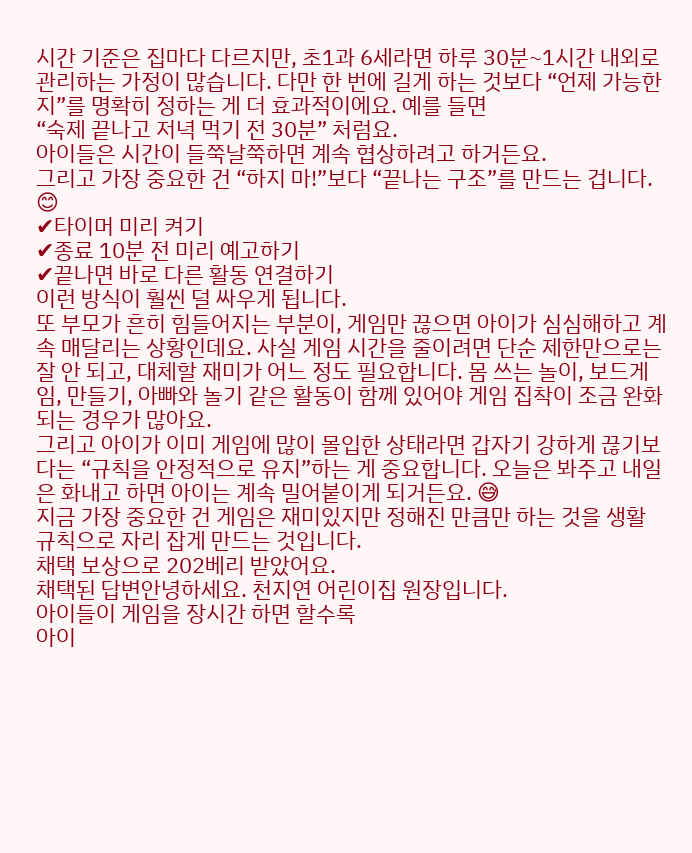시간 기준은 집마다 다르지만, 초1과 6세라면 하루 30분~1시간 내외로 관리하는 가정이 많습니다. 다만 한 번에 길게 하는 것보다 “언제 가능한지”를 명확히 정하는 게 더 효과적이에요. 예를 들면
“숙제 끝나고 저녁 먹기 전 30분” 처럼요.
아이들은 시간이 들쭉날쭉하면 계속 협상하려고 하거든요.
그리고 가장 중요한 건 “하지 마!”보다 “끝나는 구조”를 만드는 겁니다. 😊
✔타이머 미리 켜기
✔종료 10분 전 미리 예고하기
✔끝나면 바로 다른 활동 연결하기
이런 방식이 훨씬 덜 싸우게 됩니다.
또 부모가 흔히 힘들어지는 부분이, 게임만 끊으면 아이가 심심해하고 계속 매달리는 상황인데요. 사실 게임 시간을 줄이려면 단순 제한만으로는 잘 안 되고, 대체할 재미가 어느 정도 필요합니다. 몸 쓰는 놀이, 보드게임, 만들기, 아빠와 놀기 같은 활동이 함께 있어야 게임 집착이 조금 완화되는 경우가 많아요.
그리고 아이가 이미 게임에 많이 몰입한 상태라면 갑자기 강하게 끊기보다는 “규칙을 안정적으로 유지”하는 게 중요합니다. 오늘은 봐주고 내일은 화내고 하면 아이는 계속 밀어붙이게 되거든요. 😅
지금 가장 중요한 건 게임은 재미있지만 정해진 만큼만 하는 것을 생활 규칙으로 자리 잡게 만드는 것입니다.
채택 보상으로 202베리 받았어요.
채택된 답변안녕하세요. 천지연 어린이집 원장입니다.
아이들이 게임을 장시간 하면 할수록
아이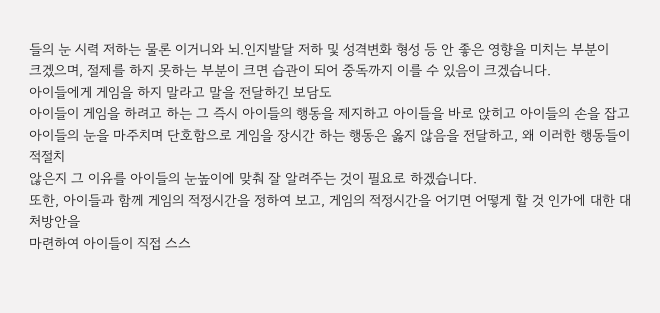들의 눈 시력 저하는 물론 이거니와 뇌.인지발달 저하 및 성격변화 형성 등 안 좋은 영향을 미치는 부분이
크겠으며, 절제를 하지 못하는 부분이 크면 습관이 되어 중독까지 이를 수 있음이 크겠습니다.
아이들에게 게임을 하지 말라고 말을 전달하긴 보담도
아이들이 게임을 하려고 하는 그 즉시 아이들의 행동을 제지하고 아이들을 바로 앉히고 아이들의 손을 잡고
아이들의 눈을 마주치며 단호함으로 게임을 장시간 하는 행동은 옳지 않음을 전달하고, 왜 이러한 행동들이 적절치
않은지 그 이유를 아이들의 눈높이에 맞춰 잘 알려주는 것이 필요로 하겠습니다.
또한, 아이들과 함께 게임의 적정시간을 정하여 보고, 게임의 적정시간을 어기면 어떻게 할 것 인가에 대한 대처방안을
마련하여 아이들이 직접 스스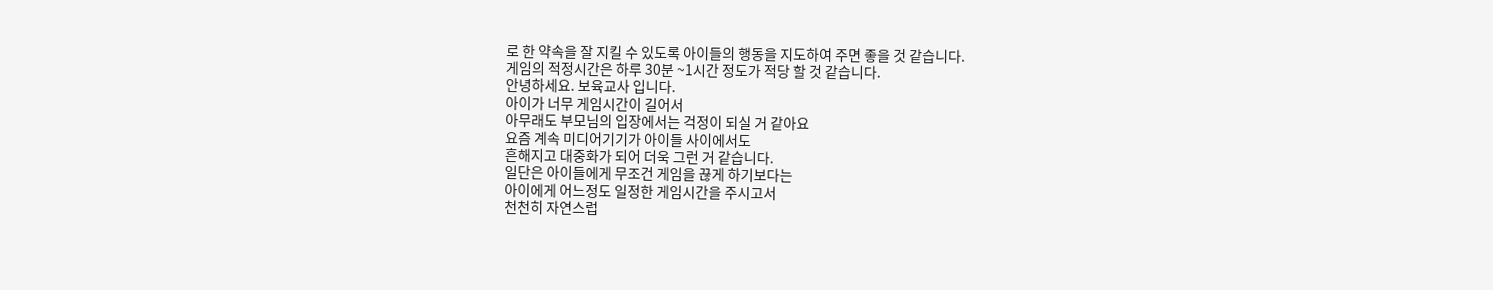로 한 약속을 잘 지킬 수 있도록 아이들의 행동을 지도하여 주면 좋을 것 같습니다.
게임의 적정시간은 하루 30분 ~1시간 정도가 적당 할 것 같습니다.
안녕하세요. 보육교사 입니다.
아이가 너무 게임시간이 길어서
아무래도 부모님의 입장에서는 걱정이 되실 거 같아요
요즘 계속 미디어기기가 아이들 사이에서도
흔해지고 대중화가 되어 더욱 그런 거 같습니다.
일단은 아이들에게 무조건 게임을 끊게 하기보다는
아이에게 어느정도 일정한 게임시간을 주시고서
천천히 자연스럽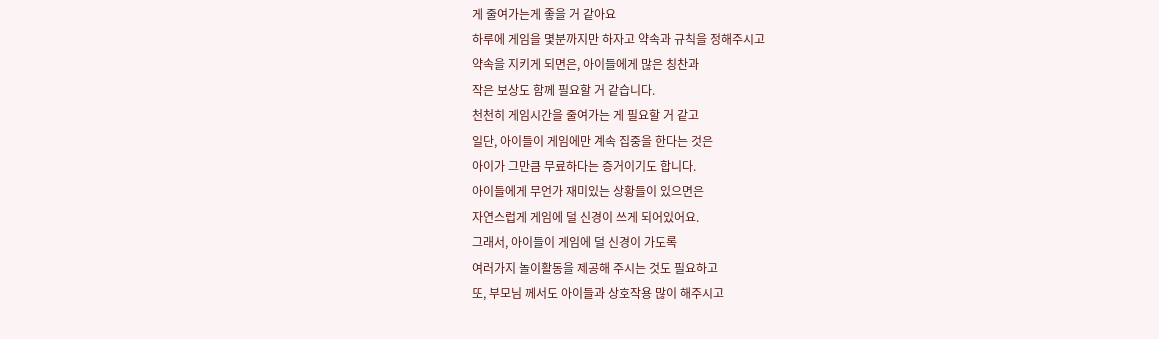게 줄여가는게 좋을 거 같아요
하루에 게임을 몇분까지만 하자고 약속과 규칙을 정해주시고
약속을 지키게 되면은, 아이들에게 많은 칭찬과
작은 보상도 함께 필요할 거 같습니다.
천천히 게임시간을 줄여가는 게 필요할 거 같고
일단, 아이들이 게임에만 계속 집중을 한다는 것은
아이가 그만큼 무료하다는 증거이기도 합니다.
아이들에게 무언가 재미있는 상황들이 있으면은
자연스럽게 게임에 덜 신경이 쓰게 되어있어요.
그래서, 아이들이 게임에 덜 신경이 가도록
여러가지 놀이활동을 제공해 주시는 것도 필요하고
또, 부모님 께서도 아이들과 상호작용 많이 해주시고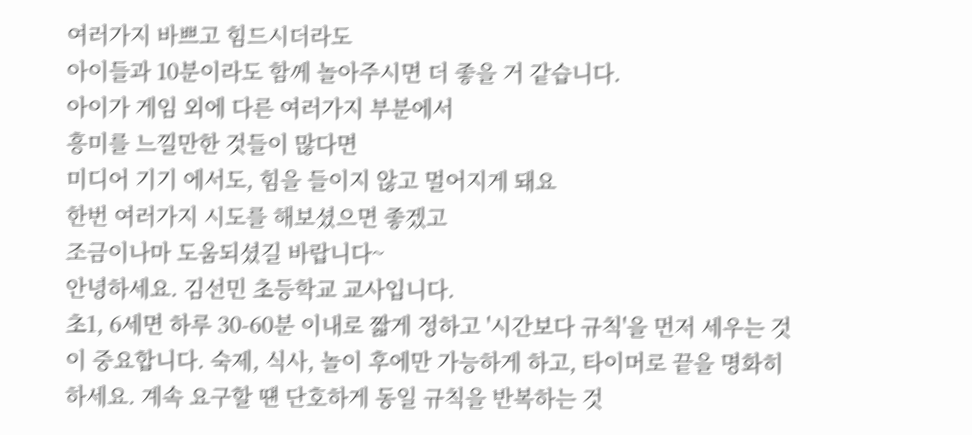여러가지 바쁘고 힘드시더라도
아이들과 10분이라도 함께 놀아주시면 더 좋을 거 같습니다.
아이가 게임 외에 다른 여러가지 부분에서
흥미를 느낄만한 것들이 많다면
미디어 기기 에서도, 힘을 들이지 않고 멀어지게 돼요
한번 여러가지 시도를 해보셨으면 좋겠고
조금이나마 도움되셨길 바랍니다~
안녕하세요. 김선민 초등학교 교사입니다.
초1, 6세면 하루 30-60분 이내로 짧게 정하고 '시간보다 규칙'을 먼저 세우는 것이 중요합니다. 숙제, 식사, 놀이 후에만 가능하게 하고, 타이머로 끝을 명화히 하세요. 계속 요구할 떈 단호하게 동일 규칙을 반복하는 것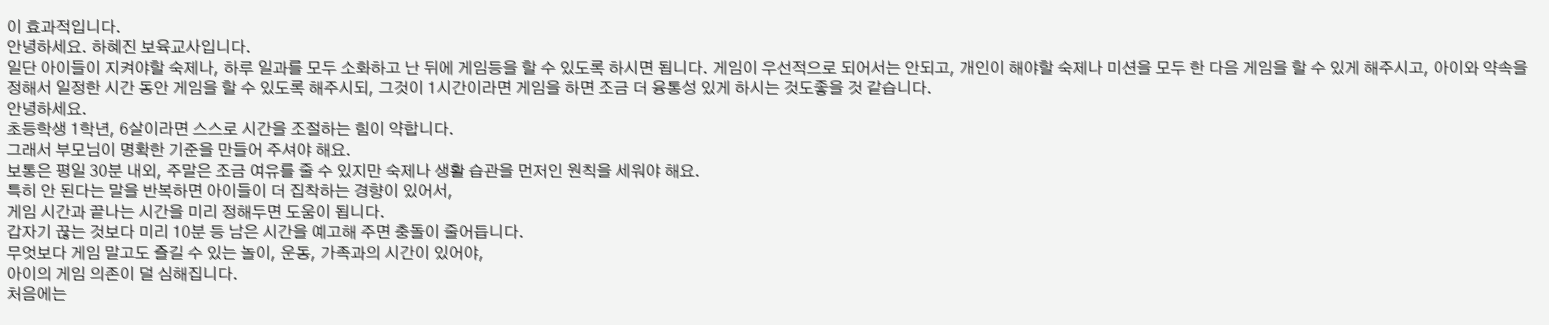이 효과적입니다.
안녕하세요. 하혜진 보육교사입니다.
일단 아이들이 지켜야할 숙제나, 하루 일과를 모두 소화하고 난 뒤에 게임등을 할 수 있도록 하시면 됩니다. 게임이 우선적으로 되어서는 안되고, 개인이 해야할 숙제나 미션을 모두 한 다음 게임을 할 수 있게 해주시고, 아이와 약속을 정해서 일정한 시간 동안 게임을 할 수 있도록 해주시되, 그것이 1시간이라면 게임을 하면 조금 더 융통성 있게 하시는 것도좋을 것 같습니다.
안녕하세요.
초등학생 1학년, 6살이라면 스스로 시간을 조절하는 힘이 약합니다.
그래서 부모님이 명확한 기준을 만들어 주셔야 해요.
보통은 평일 30분 내외, 주말은 조금 여유를 줄 수 있지만 숙제나 생활 습관을 먼저인 원칙을 세워야 해요.
특히 안 된다는 말을 반복하면 아이들이 더 집착하는 경향이 있어서,
게임 시간과 끝나는 시간을 미리 정해두면 도움이 됩니다.
갑자기 끊는 것보다 미리 10분 등 남은 시간을 예고해 주면 충돌이 줄어듭니다.
무엇보다 게임 말고도 즐길 수 있는 놀이, 운동, 가족과의 시간이 있어야,
아이의 게임 의존이 덜 심해집니다.
처음에는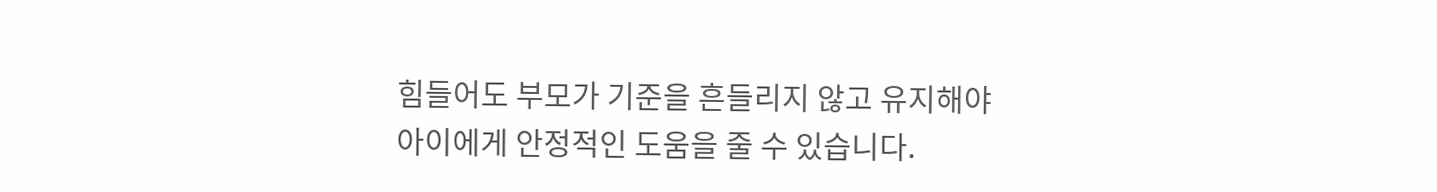힘들어도 부모가 기준을 흔들리지 않고 유지해야 아이에게 안정적인 도움을 줄 수 있습니다.